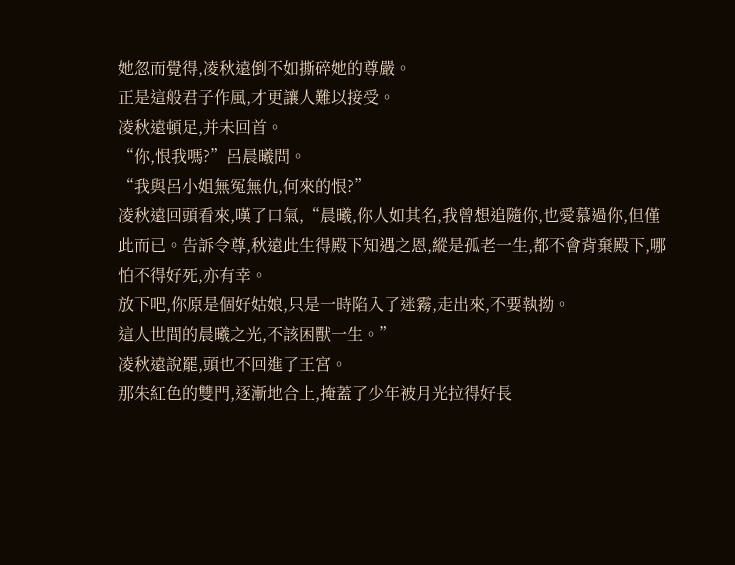她忽而覺得,凌秋遠倒不如撕碎她的尊嚴。
正是這般君子作風,才更讓人難以接受。
凌秋遠頓足,并未回首。
“你,恨我嗎?”呂晨曦問。
“我與呂小姐無冤無仇,何來的恨?”
凌秋遠回頭看來,嘆了口氣,“晨曦,你人如其名,我曾想追隨你,也愛慕過你,但僅此而已。告訴令尊,秋遠此生得殿下知遇之恩,縱是孤老一生,都不會背棄殿下,哪怕不得好死,亦有幸。
放下吧,你原是個好姑娘,只是一時陷入了迷霧,走出來,不要執拗。
這人世間的晨曦之光,不該困獸一生。”
凌秋遠說罷,頭也不回進了王宮。
那朱紅色的雙門,逐漸地合上,掩蓋了少年被月光拉得好長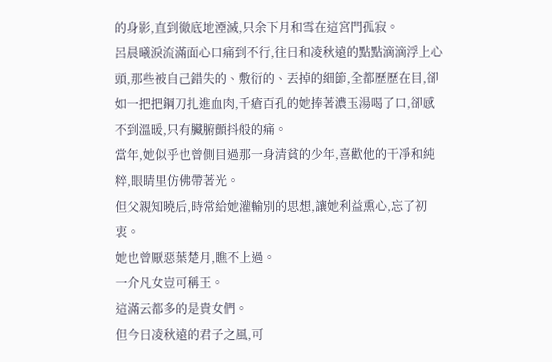的身影,直到徹底地湮滅,只余下月和雪在這宮門孤寂。
呂晨曦淚流滿面心口痛到不行,往日和凌秋遠的點點滴滴浮上心頭,那些被自己錯失的、敷衍的、丟掉的細節,全都歷歷在目,卻如一把把鋼刀扎進血肉,千瘡百孔的她捧著濃玉湯喝了口,卻感不到溫暖,只有臟腑顫抖般的痛。
當年,她似乎也曾側目過那一身清貧的少年,喜歡他的干凈和純粹,眼睛里仿佛帶著光。
但父親知曉后,時常給她灌輸別的思想,讓她利益熏心,忘了初衷。
她也曾厭惡葉楚月,瞧不上過。
一介凡女豈可稱王。
這滿云都多的是貴女們。
但今日凌秋遠的君子之風,可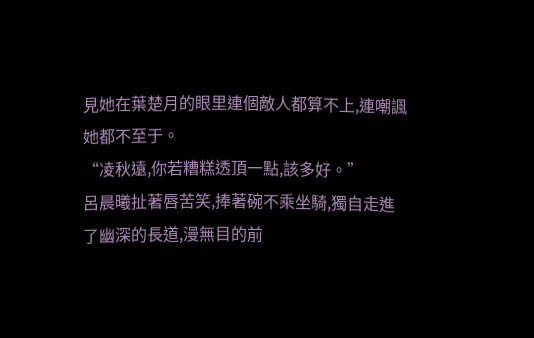見她在葉楚月的眼里連個敵人都算不上,連嘲諷她都不至于。
“凌秋遠,你若糟糕透頂一點,該多好。”
呂晨曦扯著唇苦笑,捧著碗不乘坐騎,獨自走進了幽深的長道,漫無目的前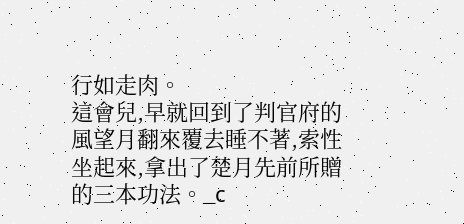行如走肉。
這會兒,早就回到了判官府的風望月翻來覆去睡不著,索性坐起來,拿出了楚月先前所贈的三本功法。_c